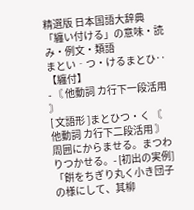精選版 日本国語大辞典 「纏い付ける」の意味・読み・例文・類語
まとい‐つ・けるまとひ‥【纏付】
- 〘 他動詞 カ行下一段活用 〙
[ 文語形 ]まとひつ・く 〘 他動詞 カ行下二段活用 〙 周囲にからませる。まつわりつかせる。- [初出の実例]「餠をちぎり丸く小き団子の様にして、其柳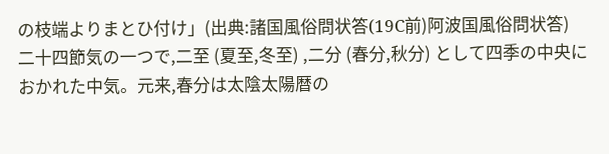の枝端よりまとひ付け」(出典:諸国風俗問状答(19C前)阿波国風俗問状答)
二十四節気の一つで,二至 (夏至,冬至) ,二分 (春分,秋分) として四季の中央におかれた中気。元来,春分は太陰太陽暦の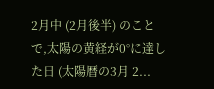2月中 (2月後半) のことで,太陽の黄経が0°に達した日 (太陽暦の3月 2...